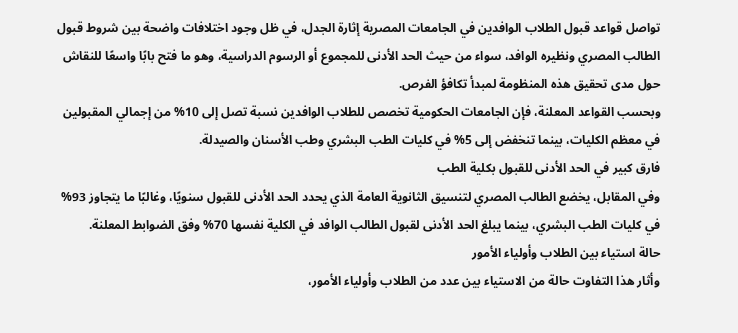تواصل قواعد قبول الطلاب الوافدين في الجامعات المصرية إثارة الجدل، في ظل وجود اختلافات واضحة بين شروط قبول الطالب المصري ونظيره الوافد، سواء من حيث الحد الأدنى للمجموع أو الرسوم الدراسية، وهو ما فتح بابًا واسعًا للنقاش حول مدى تحقيق هذه المنظومة لمبدأ تكافؤ الفرص.
وبحسب القواعد المعلنة، فإن الجامعات الحكومية تخصص للطلاب الوافدين نسبة تصل إلى 10% من إجمالي المقبولين في معظم الكليات، بينما تنخفض إلى 5% في كليات الطب البشري وطب الأسنان والصيدلة.
فارق كبير في الحد الأدنى للقبول بكلية الطب
وفي المقابل، يخضع الطالب المصري لتنسيق الثانوية العامة الذي يحدد الحد الأدنى للقبول سنويًا، وغالبًا ما يتجاوز 93% في كليات الطب البشري، بينما يبلغ الحد الأدنى لقبول الطالب الوافد في الكلية نفسها 70% وفق الضوابط المعلنة.
حالة استياء بين الطلاب وأولياء الأمور
وأثار هذا التفاوت حالة من الاستياء بين عدد من الطلاب وأولياء الأمور،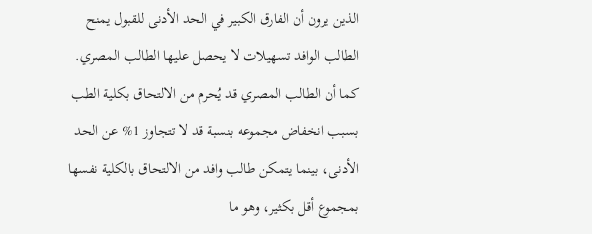الذين يرون أن الفارق الكبير في الحد الأدنى للقبول يمنح الطالب الوافد تسهيلات لا يحصل عليها الطالب المصري.
كما أن الطالب المصري قد يُحرم من الالتحاق بكلية الطب بسبب انخفاض مجموعه بنسبة قد لا تتجاوز 1% عن الحد الأدنى، بينما يتمكن طالب وافد من الالتحاق بالكلية نفسها بمجموع أقل بكثير، وهو ما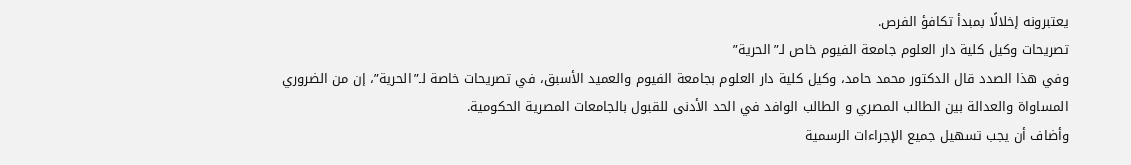يعتبرونه إخلالًا بمبدأ تكافؤ الفرص.
تصريحات وكيل كلية دار العلوم جامعة الفيوم خاص لـ”الحرية”
وفي هذا الصدد قال الدكتور محمد حامد، وكيل كلية دار العلوم بجامعة الفيوم والعميد الأسبق، في تصريحات خاصة لـ”الحرية”، إن من الضروري المساواة والعدالة بين الطالب المصري و الطالب الوافد في الحد الأدنى للقبول بالجامعات المصرية الحكومية.
وأضاف أن يجب تسهيل جميع الإجراءات الرسمية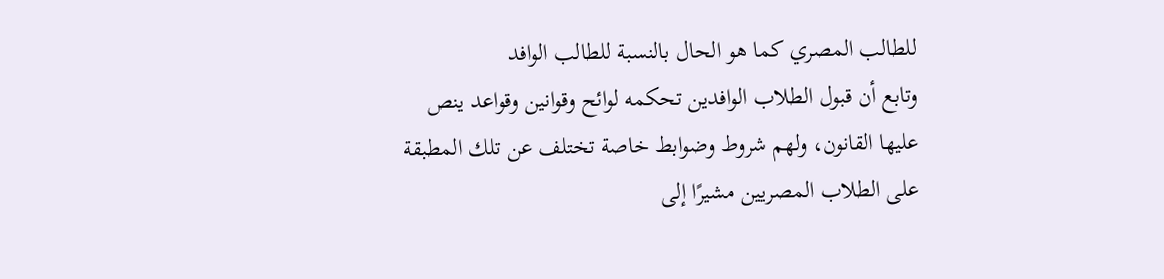للطالب المصري كما هو الحال بالنسبة للطالب الوافد
وتابع أن قبول الطلاب الوافدين تحكمه لوائح وقوانين وقواعد ينص عليها القانون، ولهم شروط وضوابط خاصة تختلف عن تلك المطبقة على الطلاب المصريين مشيرًا إلى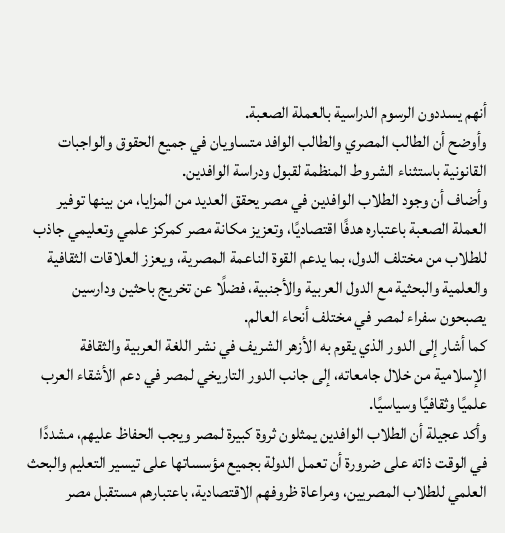أنهم يسددون الرسوم الدراسية بالعملة الصعبة.
وأوضح أن الطالب المصري والطالب الوافد متساويان في جميع الحقوق والواجبات القانونية باستثناء الشروط المنظمة لقبول ودراسة الوافدين.
وأضاف أن وجود الطلاب الوافدين في مصر يحقق العديد من المزايا، من بينها توفير العملة الصعبة باعتباره هدفًا اقتصاديًا، وتعزيز مكانة مصر كمركز علمي وتعليمي جاذب للطلاب من مختلف الدول، بما يدعم القوة الناعمة المصرية، ويعزز العلاقات الثقافية والعلمية والبحثية مع الدول العربية والأجنبية، فضلًا عن تخريج باحثين ودارسين يصبحون سفراء لمصر في مختلف أنحاء العالم.
كما أشار إلى الدور الذي يقوم به الأزهر الشريف في نشر اللغة العربية والثقافة الإسلامية من خلال جامعاته، إلى جانب الدور التاريخي لمصر في دعم الأشقاء العرب علميًا وثقافيًا وسياسيًا.
وأكد عجيلة أن الطلاب الوافدين يمثلون ثروة كبيرة لمصر ويجب الحفاظ عليهم، مشددًا في الوقت ذاته على ضرورة أن تعمل الدولة بجميع مؤسساتها على تيسير التعليم والبحث العلمي للطلاب المصريين، ومراعاة ظروفهم الاقتصادية، باعتبارهم مستقبل مصر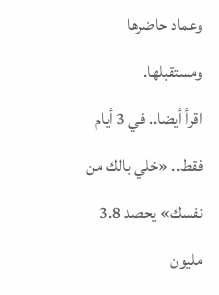وعماد حاضرها ومستقبلها.
اقرأ أيضا.. في 3 أيام فقط.. «خلي بالك من نفسك» يحصد 3.8 مليون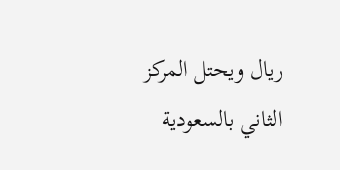ريال ويحتل المركز الثاني بالسعودية